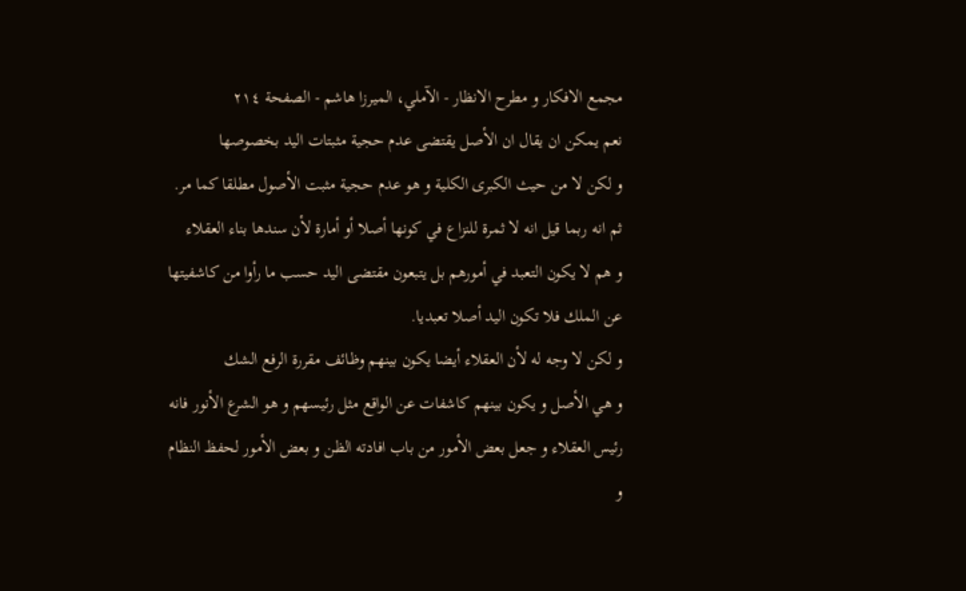مجمع الافكار و مطرح الانظار - الآملي، الميرزا هاشم - الصفحة ٢١٤
نعم يمكن ان يقال ان الأصل يقتضى عدم حجية مثبتات اليد بخصوصها
و لكن لا من حيث الكبرى الكلية و هو عدم حجية مثبت الأصول مطلقا كما مر.
ثم انه ربما قيل انه لا ثمرة للنزاع في كونها أصلا أو أمارة لأن سندها بناء العقلاء
و هم لا يكون التعبد في أمورهم بل يتبعون مقتضى اليد حسب ما رأوا من كاشفيتها
عن الملك فلا تكون اليد أصلا تعبديا.
و لكن لا وجه له لأن العقلاء أيضا يكون بينهم وظائف مقررة الرفع الشك
و هي الأصل و يكون بينهم كاشفات عن الواقع مثل رئيسهم و هو الشرع الأنور فانه
رئيس العقلاء و جعل بعض الأمور من باب افادته الظن و بعض الأمور لحفظ النظام
و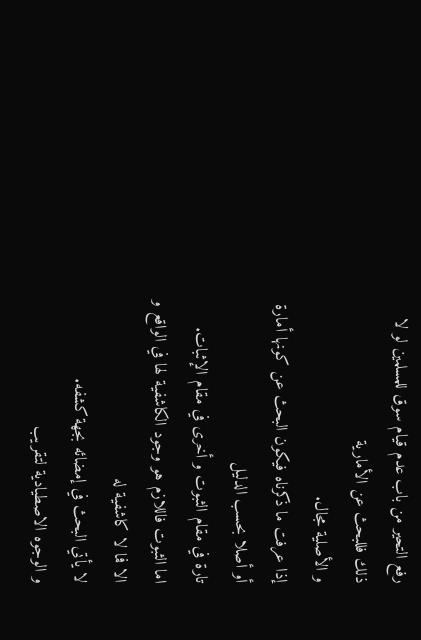رفع التحير من باب عدم قيام سوق للمسلمين لو لا ذلك فللبحث عن الأمارية
و الأصلية مجال.
إذا عرفت ما ذكرناه فيكون البحث عن كونها أمارة أو أصلا بحسب الدليل
تارة في مقام الثبوت و أخرى في مقام الإثبات.
اما الثبوت فاللازم هو وجود الكاشفية لها في الواقع و الا فما لا كاشفية له
لا يأتي البحث في إمضائه بجهة كشفه.
و الوجوه الاصطيادية لتقريب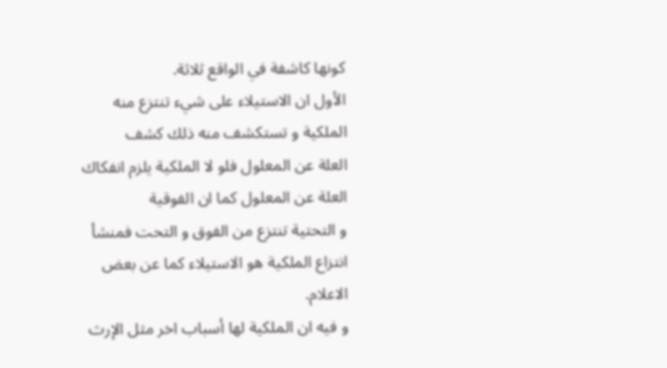كونها كاشفة في الواقع ثلاثة.
الأول ان الاستيلاء على شيء تنتزع منه الملكية و تستكشف منه ذلك كشف
العلة عن المعلول فلو لا الملكية يلزم انفكاك العلة عن المعلول كما ان الفوقية
و التحتية تنتزع من الفوق و التحت فمنشأ انتزاع الملكية هو الاستيلاء كما عن بعض
الاعلام.
و فيه ان الملكية لها أسباب اخر مثل الإرث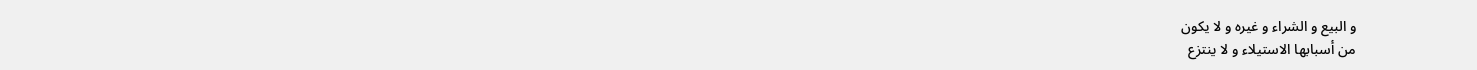و البيع و الشراء و غيره و لا يكون
من أسبابها الاستيلاء و لا ينتزع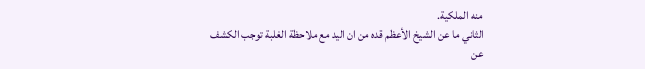منه الملكية.
الثاني ما عن الشيخ الأعظم قده من ان اليد مع ملاحظة الغلبة توجب الكشف
عن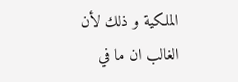الملكية و ذلك لأن الغالب ان ما في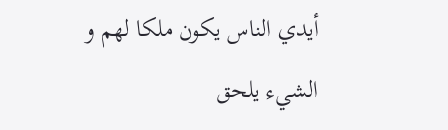أيدي الناس يكون ملكا لهم و الشيء يلحق